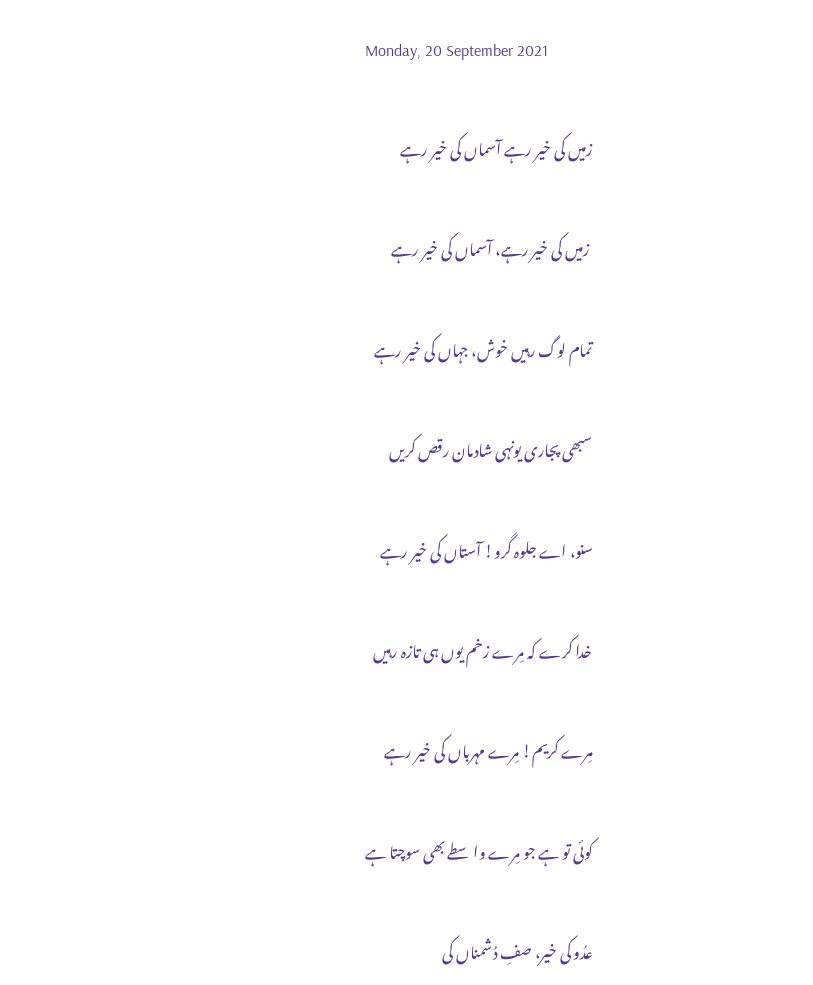Monday, 20 September 2021

زمیں کی خیر رہے آسماں کی خیر رہے

 زمیں کی خیر رہے، آسماں کی خیر رہے

تمام لوگ رہیں خوش، جہاں کی خیر رہے

سبھی پجاری یونہی شادمان رقص کریں

سنو، اے جلوہ گرو! آستاں کی خیر رہے

خدا کرے کہ مِرے زخم یوں ہی تازہ رہیں

مِرے کریم! مِرے مہرباں کی خیر رہے

کوئی تو ہے جو مِرے واسطے بھی سوچتا ہے

عدُو کی خیر، صفِ دُشمناں کی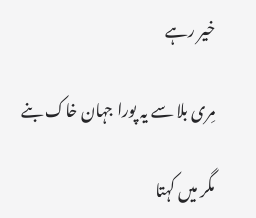خیر رہے

مِری بلا سے یہ پورا جہان خاک بنے

مگر میں کہتا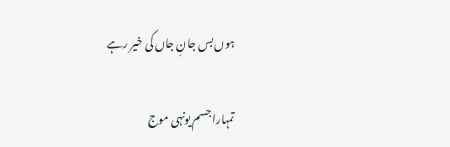ہوں بس جانِ جاں کی خیر رہے

تمہارا جسم یونہی موج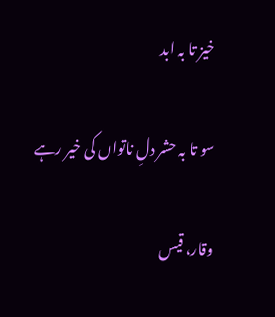خیز تا بہ ابد

سو تا بہ حشر دلِ ناتواں کی خیر رہے

وقار، قیس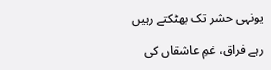یونہی حشر تک بھٹکتے رہیں

رہے فراق، غمِ عاشقاں کی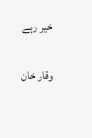خیر رہے


وقار خان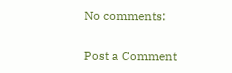No comments:

Post a Comment